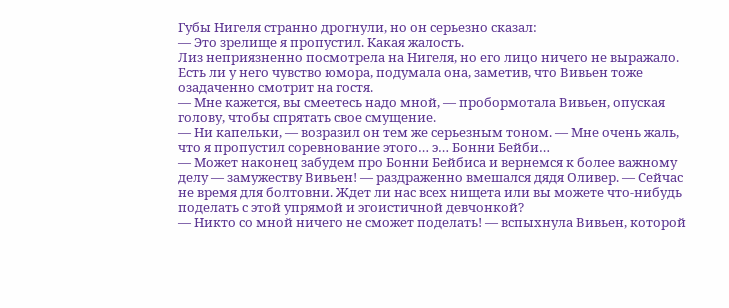Губы Нигеля странно дрогнули, но он серьезно сказал:
— Это зрелище я пропустил. Какая жалость.
Лиз неприязненно посмотрела на Нигеля, но его лицо ничего не выражало. Есть ли у него чувство юмора, подумала она, заметив, что Вивьен тоже озадаченно смотрит на гостя.
— Мне кажется, вы смеетесь надо мной, — пробормотала Вивьен, опуская голову, чтобы спрятать свое смущение.
— Ни капельки, — возразил он тем же серьезным тоном. — Мне очень жаль, что я пропустил соревнование этого… э… Бонни Бейби…
— Может наконец забудем про Бонни Бейбиса и вернемся к более важному делу — замужеству Вивьен! — раздраженно вмешался дядя Оливер. — Сейчас не время для болтовни. Ждет ли нас всех нищета или вы можете что-нибудь поделать с этой упрямой и эгоистичной девчонкой?
— Никто со мной ничего не сможет поделать! — вспыхнула Вивьен, которой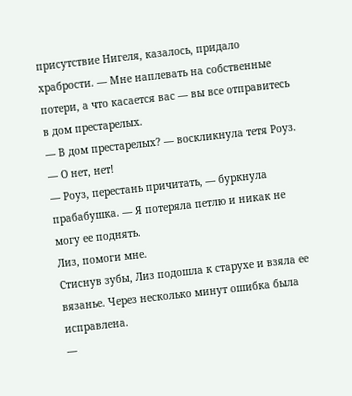присутствие Нигеля, казалось, придало храбрости. — Мне наплевать на собственные потери, а что касается вас — вы все отправитесь в дом престарелых.
— В дом престарелых? — воскликнула тетя Роуз.
— О нет, нет!
— Роуз, перестань причитать, — буркнула прабабушка. — Я потеряла петлю и никак не могу ее поднять.
Лиз, помоги мне.
Стиснув зубы, Лиз подошла к старухе и взяла ее вязанье. Через несколько минут ошибка была исправлена.
—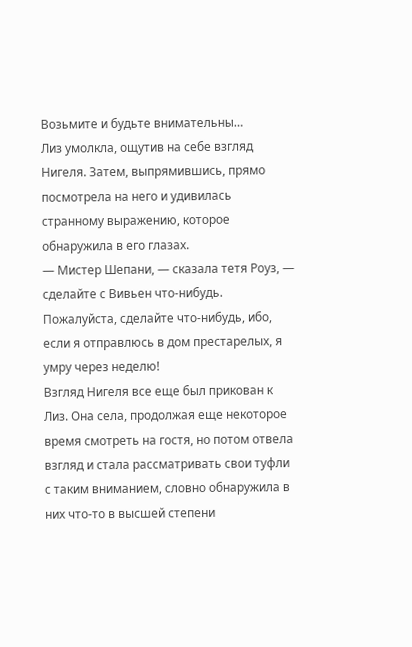Возьмите и будьте внимательны…
Лиз умолкла, ощутив на себе взгляд Нигеля. Затем, выпрямившись, прямо посмотрела на него и удивилась странному выражению, которое обнаружила в его глазах.
— Мистер Шепани, — сказала тетя Роуз, — сделайте с Вивьен что-нибудь. Пожалуйста, сделайте что-нибудь, ибо, если я отправлюсь в дом престарелых, я умру через неделю!
Взгляд Нигеля все еще был прикован к Лиз. Она села, продолжая еще некоторое время смотреть на гостя, но потом отвела взгляд и стала рассматривать свои туфли с таким вниманием, словно обнаружила в них что-то в высшей степени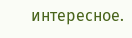интересное.